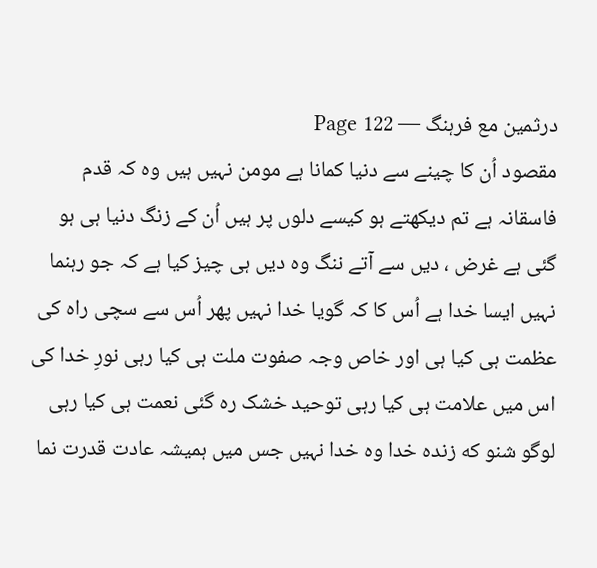درثمین مع فرہنگ — Page 122
مقصود اُن کا چینے سے دنیا کمانا ہے مومن نہیں ہیں وہ کہ قدم فاسقانہ ہے تم دیکھتے ہو کیسے دلوں پر ہیں اُن کے زنگ دنیا ہی ہو گئی ہے غرض ، دیں سے آتے ننگ وہ دیں ہی چیز کیا ہے کہ جو رہنما نہیں ایسا خدا ہے اُس کا کہ گویا خدا نہیں پھر اُس سے سچی راہ کی عظمت ہی کیا ہی اور خاص وجہ صفوت ملت ہی کیا رہی نورِ خدا کی اس میں علامت ہی کیا رہی توحید خشک رہ گئی نعمت ہی کیا رہی لوگو شنو که زنده خدا وہ خدا نہیں جس میں ہمیشہ عادت قدرت نما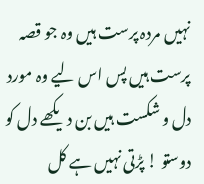نہیں مردہ پرست ہیں وہ جو قصہ پرست ہیں پس اس لیے وہ مورد دل و شکست ہیں بن دیکھے دل کو دوستو ! پڑتی نہیں ہے کل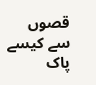قصوں سے کیسے پاک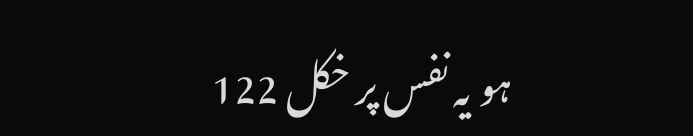ہو یہ نفس پر خکل 122